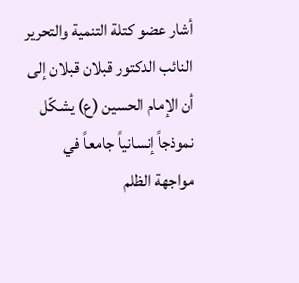أشار عضو كتلة التنمية والتحرير النائب الدكتور قبلان قبلان إلى أن الإمام الحسين (ع) يشكّل نموذجاً إنسانياً جامعاً في مواجهة الظلم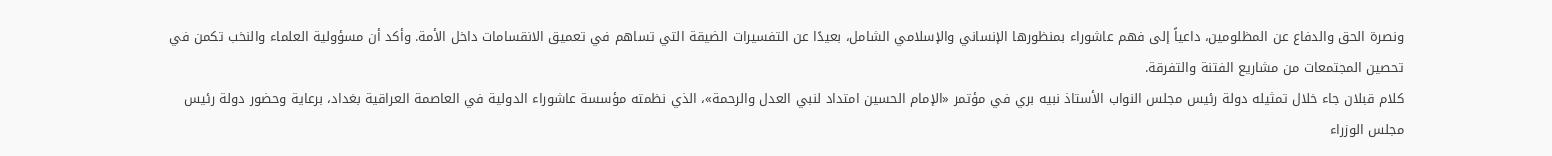ونصرة الحق والدفاع عن المظلومين، داعياً إلى فهم عاشوراء بمنظورها الإنساني والإسلامي الشامل، بعيدًا عن التفسيرات الضيقة التي تساهم في تعميق الانقسامات داخل الأمة. وأكد أن مسؤولية العلماء والنخب تكمن في تحصين المجتمعات من مشاريع الفتنة والتفرقة.
كلام قبلان جاء خلال تمثيله دولة رئيس مجلس النواب الأستاذ نبيه بري في مؤتمر «الإمام الحسين امتداد لنبي العدل والرحمة»، الذي نظمته مؤسسة عاشوراء الدولية في العاصمة العراقية بغداد، برعاية وحضور دولة رئيس مجلس الوزراء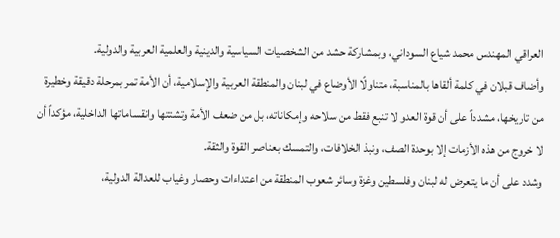العراقي المهندس محمد شياع السوداني، وبمشاركة حشد من الشخصيات السياسية والدينية والعلمية العربية والدولية.
وأضاف قبلان في كلمة ألقاها بالمناسبة، متناولًا الأوضاع في لبنان والمنطقة العربية والإسلامية، أن الأمة تمر بمرحلة دقيقة وخطيرة من تاريخها، مشدداً على أن قوة العدو لا تنبع فقط من سلاحه وإمكاناته، بل من ضعف الأمة وتشتتها وانقساماتها الداخلية، مؤكداً أن لا خروج من هذه الأزمات إلا بوحدة الصف، ونبذ الخلافات، والتمسك بعناصر القوة والثقة.
وشدد على أن ما يتعرض له لبنان وفلسطين وغزة وسائر شعوب المنطقة من اعتداءات وحصار وغياب للعدالة الدولية،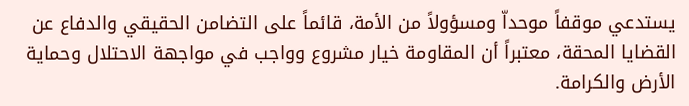يستدعي موقفاً موحداّ ومسؤولاً من الأمة، قائماً على التضامن الحقيقي والدفاع عن القضايا المحقة، معتبراً أن المقاومة خيار مشروع وواجب في مواجهة الاحتلال وحماية الأرض والكرامة.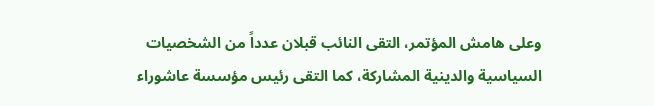وعلى هامش المؤتمر، التقى النائب قبلان عدداً من الشخصيات السياسية والدينية المشاركة، كما التقى رئيس مؤسسة عاشوراء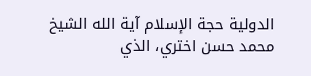الدولية حجة الإسلام آية الله الشيخ محمد حسن اختري، الذي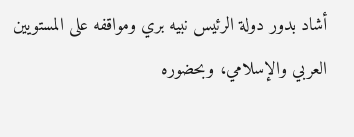أشاد بدور دولة الرئيس نبيه بري ومواقفه على المستويين العربي والإسلامي، وبحضوره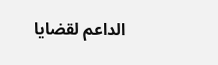الداعم لقضايا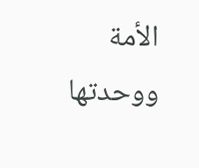الأمة ووحدتها